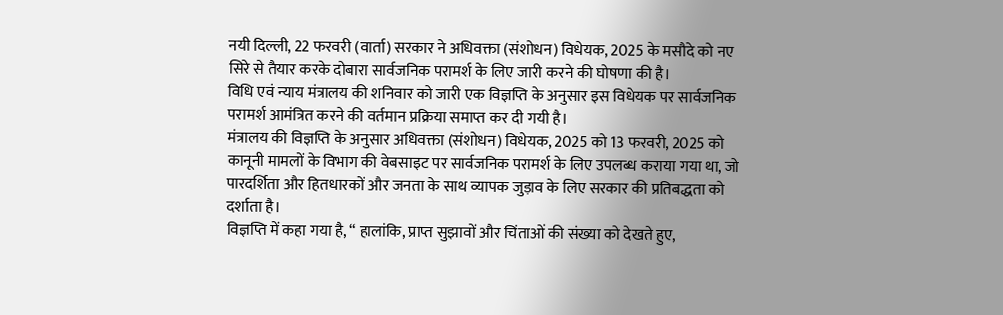नयी दिल्ली, 22 फरवरी (वार्ता) सरकार ने अधिवक्ता (संशोधन) विधेयक, 2025 के मसौदे को नए सिरे से तैयार करके दोबारा सार्वजनिक परामर्श के लिए जारी करने की घोषणा की है।
विधि एवं न्याय मंत्रालय की शनिवार को जारी एक विज्ञप्ति के अनुसार इस विधेयक पर सार्वजनिक परामर्श आमंत्रित करने की वर्तमान प्रक्रिया समाप्त कर दी गयी है।
मंत्रालय की विज्ञप्ति के अनुसार अधिवक्ता (संशोधन) विधेयक, 2025 को 13 फरवरी, 2025 को कानूनी मामलों के विभाग की वेबसाइट पर सार्वजनिक परामर्श के लिए उपलब्ध कराया गया था, जो पारदर्शिता और हितधारकों और जनता के साथ व्यापक जुड़ाव के लिए सरकार की प्रतिबद्धता को दर्शाता है।
विज्ञप्ति में कहा गया है, “ हालांकि, प्राप्त सुझावों और चिंताओं की संख्या को देखते हुए,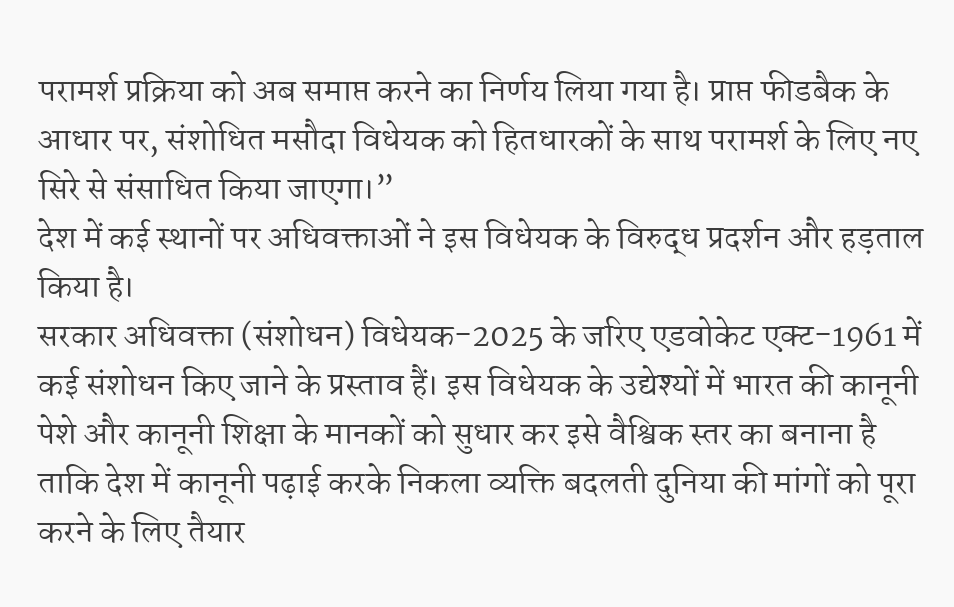परामर्श प्रक्रिया को अब समाप्त करने का निर्णय लिया गया है। प्राप्त फीडबैक के आधार पर, संशोधित मसौदा विधेयक को हितधारकों के साथ परामर्श के लिए नए सिरे से संसाधित किया जाएगा।”
देश में कई स्थानों पर अधिवक्ताओं ने इस विधेयक के विरुद्ध प्रदर्शन और हड़ताल किया है।
सरकार अधिवक्ता (संशोधन) विधेयक-2025 के जरिए एडवोकेट एक्ट-1961 में कई संशोधन किए जाने के प्रस्ताव हैं। इस विधेयक के उद्येश्यों में भारत की कानूनी पेशे और कानूनी शिक्षा के मानकों को सुधार कर इसे वैश्विक स्तर का बनाना है ताकि देश में कानूनी पढ़ाई करके निकला व्यक्ति बदलती दुनिया की मांगों को पूरा करने के लिए तैयार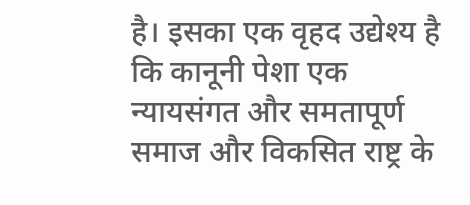है। इसका एक वृहद उद्येश्य है कि कानूनी पेशा एक न्यायसंगत और समतापूर्ण समाज और विकसित राष्ट्र के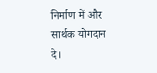निर्माण में और सार्थक योगदान दे।